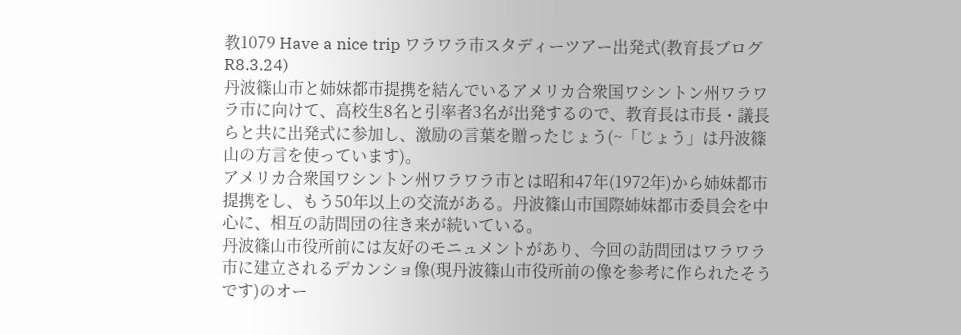教1079 Have a nice trip ワラワラ市スタディーツアー出発式(教育長ブログR8.3.24)
丹波篠山市と姉妹都市提携を結んでいるアメリカ合衆国ワシントン州ワラワラ市に向けて、高校生8名と引率者3名が出発するので、教育長は市長・議長らと共に出発式に参加し、激励の言葉を贈ったじょう(~「じょう」は丹波篠山の方言を使っています)。
アメリカ合衆国ワシントン州ワラワラ市とは昭和47年(1972年)から姉妹都市提携をし、もう50年以上の交流がある。丹波篠山市国際姉妹都市委員会を中心に、相互の訪問団の往き来が続いている。
丹波篠山市役所前には友好のモニュメントがあり、今回の訪問団はワラワラ市に建立されるデカンショ像(現丹波篠山市役所前の像を参考に作られたそうです)のオー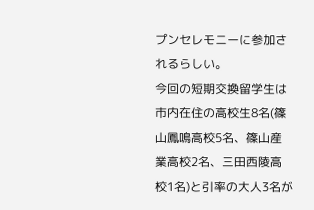プンセレモニーに参加されるらしい。
今回の短期交換留学生は市内在住の高校生8名(篠山鳳鳴高校5名、篠山産業高校2名、三田西陵高校1名)と引率の大人3名が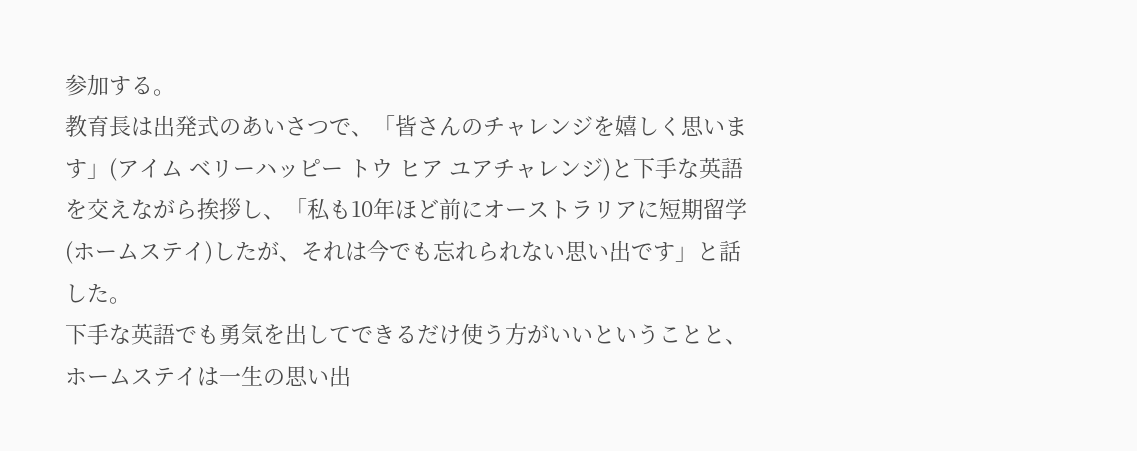参加する。
教育長は出発式のあいさつで、「皆さんのチャレンジを嬉しく思います」(アイム ベリーハッピー トウ ヒア ユアチャレンジ)と下手な英語を交えながら挨拶し、「私も10年ほど前にオーストラリアに短期留学(ホームステイ)したが、それは今でも忘れられない思い出です」と話した。
下手な英語でも勇気を出してできるだけ使う方がいいということと、ホームステイは一生の思い出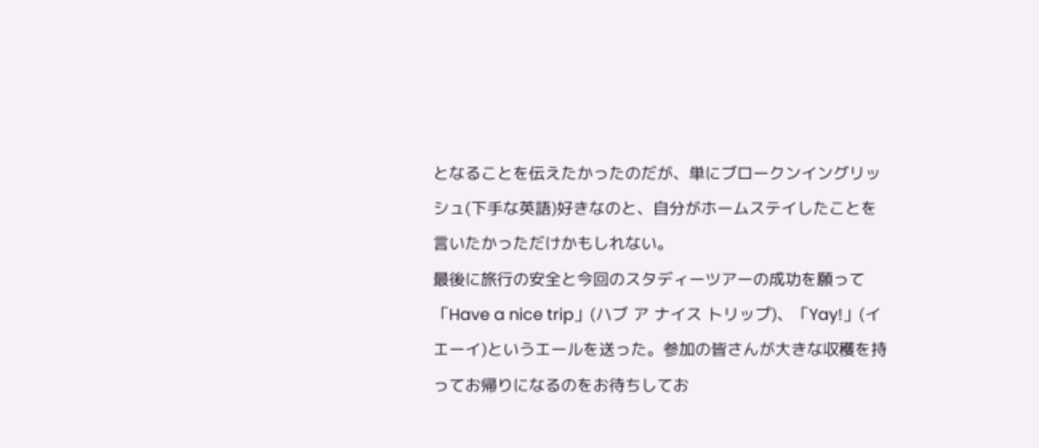となることを伝えたかったのだが、単にブロークンイングリッシュ(下手な英語)好きなのと、自分がホームステイしたことを言いたかっただけかもしれない。
最後に旅行の安全と今回のスタディーツアーの成功を願って「Have a nice trip」(ハブ ア ナイス トリップ)、「Yay!」(イエーイ)というエールを送った。参加の皆さんが大きな収穫を持ってお帰りになるのをお待ちしてお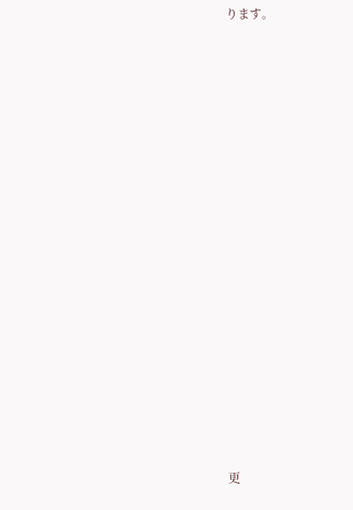ります。

















更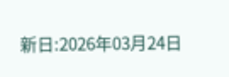新日:2026年03月24日